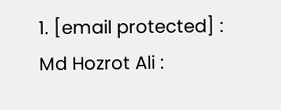1. [email protected] : Md Hozrot Ali :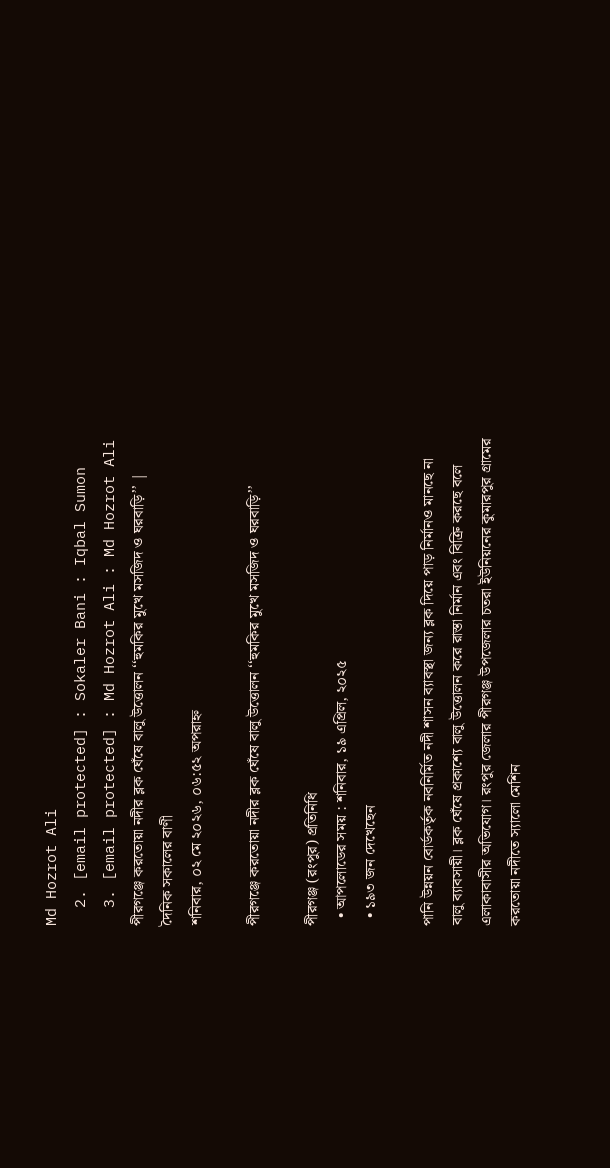Md Hozrot Ali
  2. [email protected] : Sokaler Bani : Iqbal Sumon
  3. [email protected] : Md Hozrot Ali : Md Hozrot Ali
পীরগঞ্জে করতোয়া নদীর ব্লক ঘেঁষে বালু উত্তোলন ‘‘হুমকির মুখে মসজিদ ও ঘরবাড়ি’’ | দৈনিক সকালের বাণী
শনিবার, ০২ মে ২০২৬, ০৬:৫২ অপরাহ্ন

পীরগঞ্জে করতোয়া নদীর ব্লক ঘেঁষে বালু উত্তোলন ‘‘হুমকির মুখে মসজিদ ও ঘরবাড়ি’’

পীরগঞ্জ (রংপুর) প্রতিনিধি
  • আপলোডের সময় : শনিবার, ১৯ এপ্রিল, ২০২৫
  • ১৯৩ জন দেখেছেন

পানি উন্নয়ন বোর্ডকর্তৃক নবনির্মিত নদী শাসন ব্যাবস্থা জন্য ব্লক দিয়ে পাড় নির্মানও মানছে না বালু ব্যাবসায়ী। ব্লক ঘেঁষে প্রকাশ্যে বালু উত্তোলন করে রাস্তা নির্মান এবং বিক্রি করছে বলে এলাকাবাসীর অভিযোগ। রংপুর জেলার পীরগঞ্জ উপজেলার চতরা ইউনিয়নের কুমারপুর গ্রামের করতোয়া নদীতে স্যালো মেশিন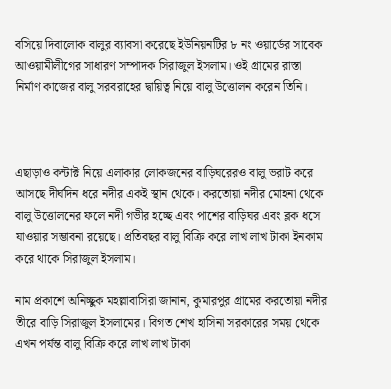বসিয়ে দিবালোক বালুর ব্যাবসা করেছে ইউনিয়নটির ৮ নং ওয়ার্ডের সাবেক আওয়ামীলীগের সাধারণ সম্পাদক সিরাজুল ইসলাম। ওই গ্রামের রাস্তা নির্মাণ কাজের বালু সরবরাহের দ্বায়িত্ব নিয়ে বালু উত্তোলন করেন তিনি।



এছাড়াও কন্টাক্ট নিয়ে এলাকার লোকজনের বাড়িঘরেরও বালু ভরাট করে আসছে দীর্ঘদিন ধরে নদীর একই স্থান থেকে। করতোয়া নদীর মোহনা থেকে বালু উত্তোলনের ফলে নদী গভীর হচ্ছে এবং পাশের বাড়িঘর এবং ব্লক ধসে যাওয়ার সম্ভাবনা রয়েছে। প্রতিবছর বালু বিক্রি করে লাখ লাখ টাকা ইনকাম করে থাকে সিরাজুল ইসলাম।

নাম প্রকাশে অনিচ্ছুক মহল্লাবাসিরা জানান, কুমারপুর গ্রামের করতোয়া নদীর তীরে বাড়ি সিরাজুল ইসলামের। বিগত শেখ হাসিনা সরকারের সময় থেকে এখন পর্যন্ত বালু বিক্রি করে লাখ লাখ টাকা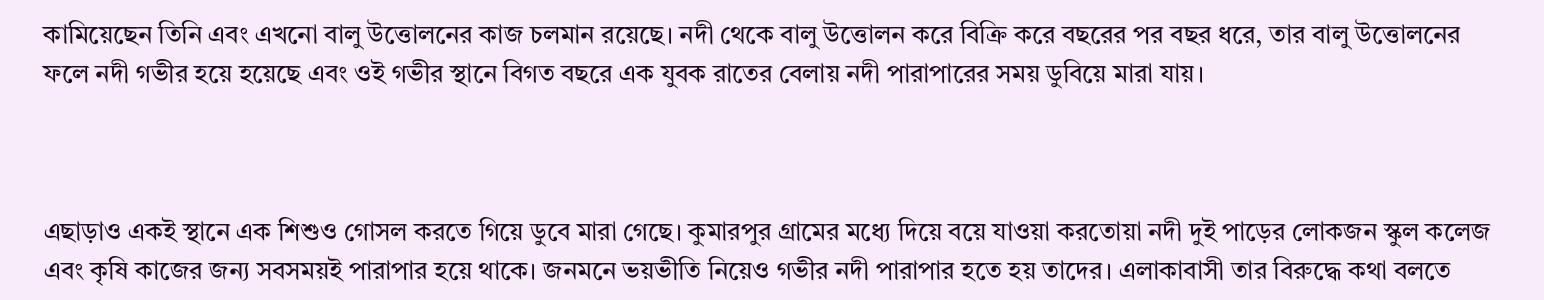কামিয়েছেন তিনি এবং এখনো বালু উত্তোলনের কাজ চলমান রয়েছে। নদী থেকে বালু উত্তোলন করে বিক্রি করে বছরের পর বছর ধরে, তার বালু উত্তোলনের ফলে নদী গভীর হয়ে হয়েছে এবং ওই গভীর স্থানে বিগত বছরে এক যুবক রাতের বেলায় নদী পারাপারের সময় ডুবিয়ে মারা যায়।



এছাড়াও একই স্থানে এক শিশুও গোসল করতে গিয়ে ডুবে মারা গেছে। কুমারপুর গ্রামের মধ্যে দিয়ে বয়ে যাওয়া করতোয়া নদী দুই পাড়ের লোকজন স্কুল কলেজ এবং কৃষি কাজের জন্য সবসময়ই পারাপার হয়ে থাকে। জনমনে ভয়ভীতি নিয়েও গভীর নদী পারাপার হতে হয় তাদের। এলাকাবাসী তার বিরুদ্ধে কথা বলতে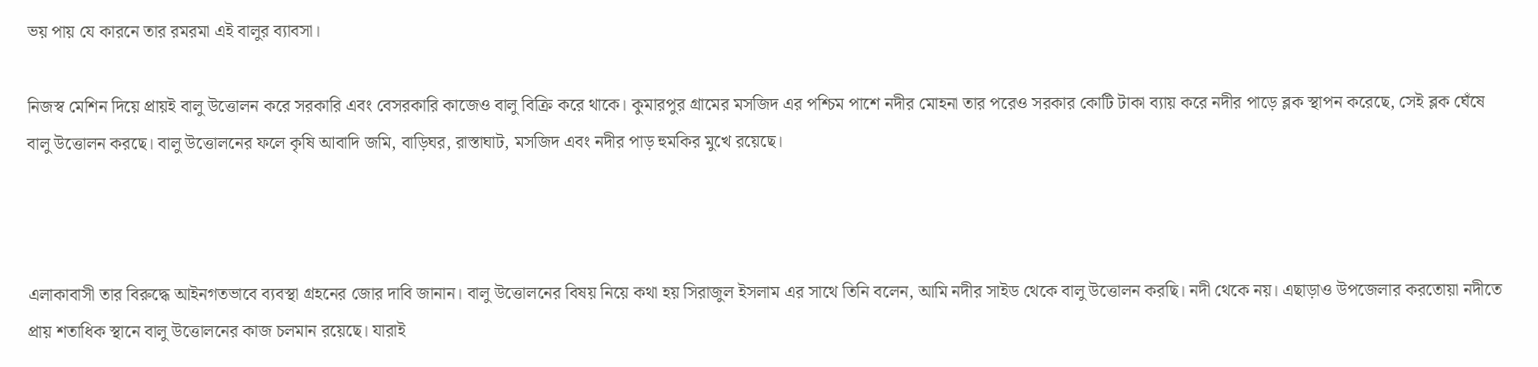ভয় পায় যে কারনে তার রমরমা এই বালুর ব্যাবসা।

নিজস্ব মেশিন দিয়ে প্রায়ই বালু উত্তোলন করে সরকারি এবং বেসরকারি কাজেও বালু বিক্রি করে থাকে। কুমারপুর গ্রামের মসজিদ এর পশ্চিম পাশে নদীর মোহনা তার পরেও সরকার কোটি টাকা ব্যায় করে নদীর পাড়ে ব্লক স্থাপন করেছে, সেই ব্লক ঘেঁষে বালু উত্তোলন করছে। বালু উত্তোলনের ফলে কৃষি আবাদি জমি, বাড়িঘর, রাস্তাঘাট, মসজিদ এবং নদীর পাড় হুমকির মুখে রয়েছে।



এলাকাবাসী তার বিরুদ্ধে আইনগতভাবে ব্যবস্থা গ্রহনের জোর দাবি জানান। বালু উত্তোলনের বিষয় নিয়ে কথা হয় সিরাজুল ইসলাম এর সাথে তিনি বলেন, আমি নদীর সাইড থেকে বালু উত্তোলন করছি। নদী থেকে নয়। এছাড়াও উপজেলার করতোয়া নদীতে প্রায় শতাধিক স্থানে বালু উত্তোলনের কাজ চলমান রয়েছে। যারাই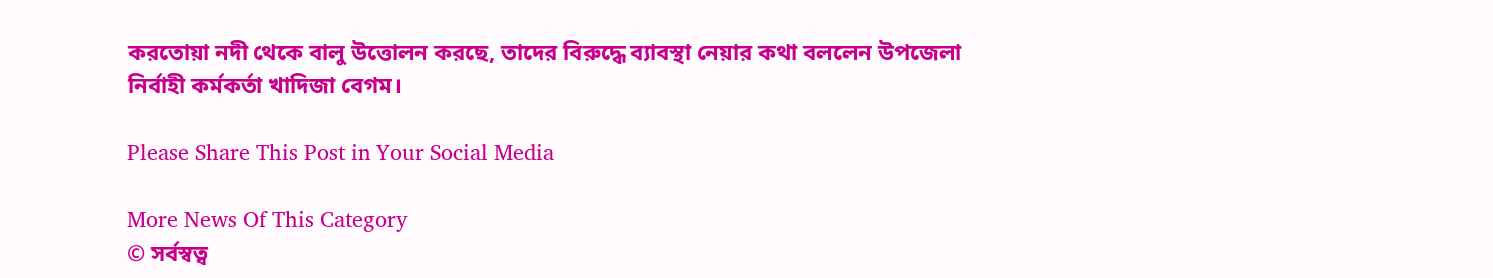করতোয়া নদী থেকে বালু উত্তোলন করছে, তাদের বিরুদ্ধে ব্যাবস্থা নেয়ার কথা বললেন উপজেলা নির্বাহী কর্মকর্তা খাদিজা বেগম।

Please Share This Post in Your Social Media

More News Of This Category
© সর্বস্বত্ব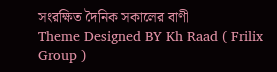সংরক্ষিত দৈনিক সকালের বাণী
Theme Designed BY Kh Raad ( Frilix Group )